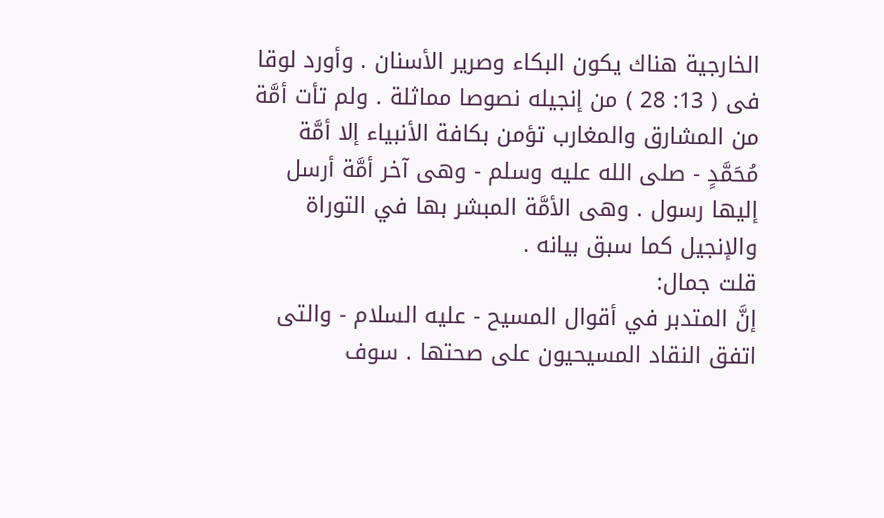الخارجية هناك يكون البكاء وصرير الأسنان . وأورد لوقا فى ( 13: 28 ) من إنجيله نصوصا مماثلة . ولم تأت أمَّة من المشارق والمغارب تؤمن بكافة الأنبياء إلا أمَّة مُحَمَّدٍ - صلى الله عليه وسلم - وهى آخر أمَّة أرسل إليها رسول . وهى الأمَّة المبشر بها في التوراة والإنجيل كما سبق بيانه .
قلت جمال:
إنَّ المتدبر في أقوال المسيح - عليه السلام - والتى اتفق النقاد المسيحيون على صحتها . سوف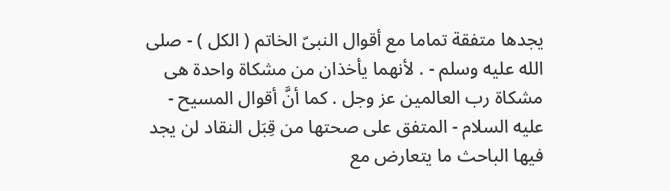يجدها متفقة تماما مع أقوال النبىّ الخاتم ( الكل ) - صلى الله عليه وسلم - . لأنهما يأخذان من مشكاة واحدة هى مشكاة رب العالمين عز وجل . كما أنَّ أقوال المسيح - عليه السلام - المتفق على صحتها من قِبَل النقاد لن يجد فيها الباحث ما يتعارض مع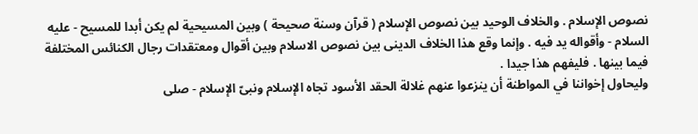نصوص الإسلام . والخلاف الوحيد بين نصوص الإسلام ( قرآن وسنة صحيحة ) وبين المسيحية لم يكن أبدا للمسيح - عليه السلام - وأقواله يد فيه . وإنما وقع هذا الخلاف الدينى بين نصوص الاسلام وبين أقوال ومعتقدات رجال الكنائس المختلفة فيما بينها . فليفهم هذا جيدا .
وليحاول إخواننا في المواطنة أن ينزعوا عنهم غلالة الحقد الأسود تجاه الإسلام ونبىّ الإسلام - صلى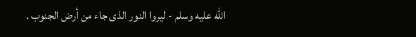الله عليه وسلم - ليروا النور الذى جاء من أرض الجنوب .